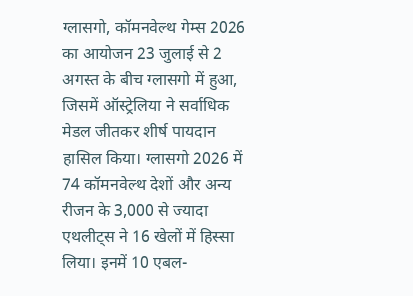ग्लासगो, कॉमनवेल्थ गेम्स 2026 का आयोजन 23 जुलाई से 2 अगस्त के बीच ग्लासगो में हुआ, जिसमें ऑस्ट्रेलिया ने सर्वाधिक मेडल जीतकर शीर्ष पायदान हासिल किया। ग्लासगो 2026 में 74 कॉमनवेल्थ देशों और अन्य रीजन के 3,000 से ज्यादा एथलीट्स ने 16 खेलों में हिस्सा लिया। इनमें 10 एबल-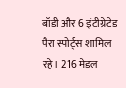बॉडी और 6 इंटीग्रेटेड पैरा स्पोर्ट्स शामिल रहे। 216 मेडल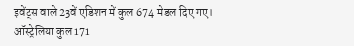इवेंट्स वाले 23वें एडिशन में कुल 674 मेडल दिए गए।
ऑस्ट्रेलिया कुल 171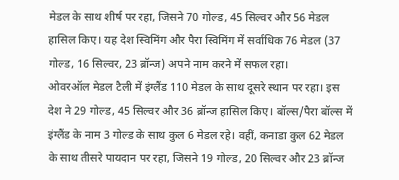मेडल के साथ शीर्ष पर रहा, जिसने 70 गोल्ड, 45 सिल्वर और 56 मेडल हासिल किए। यह देश स्विमिंग और पैरा स्विमिंग में सर्वाधिक 76 मेडल (37 गोल्ड, 16 सिल्वर, 23 ब्रॉन्ज) अपने नाम करने में सफल रहा।
ओवरऑल मेडल टैली में इंग्लैंड 110 मेडल के साथ दूसरे स्थान पर रहा। इस देश ने 29 गोल्ड, 45 सिल्वर और 36 ब्रॉन्ज हासिल किए। बॉल्स/पैरा बॉल्स में इंग्लैंड के नाम 3 गोल्ड के साथ कुल 6 मेडल रहे। वहीं, कनाडा कुल 62 मेडल के साथ तीसरे पायदान पर रहा, जिसने 19 गोल्ड, 20 सिल्वर और 23 ब्रॉन्ज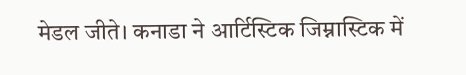मेडल जीते। कनाडा ने आर्टिस्टिक जिम्नास्टिक में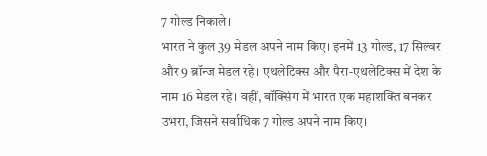7 गोल्ड निकाले।
भारत ने कुल 39 मेडल अपने नाम किए। इनमें 13 गोल्ड, 17 सिल्वर और 9 ब्रॉन्ज मेडल रहे। एथलेटिक्स और पैरा-एथलेटिक्स में देश के नाम 16 मेडल रहे। वहीं, बॉक्सिंग में भारत एक महाशक्ति बनकर उभरा, जिसने सर्वाधिक 7 गोल्ड अपने नाम किए।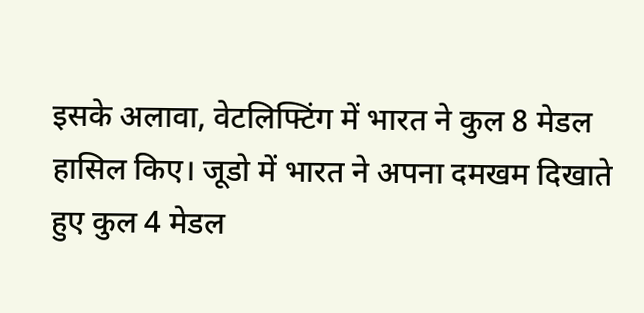इसके अलावा, वेटलिफ्टिंग में भारत ने कुल 8 मेडल हासिल किए। जूडो में भारत ने अपना दमखम दिखाते हुए कुल 4 मेडल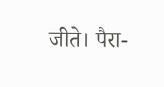जीते। पैरा-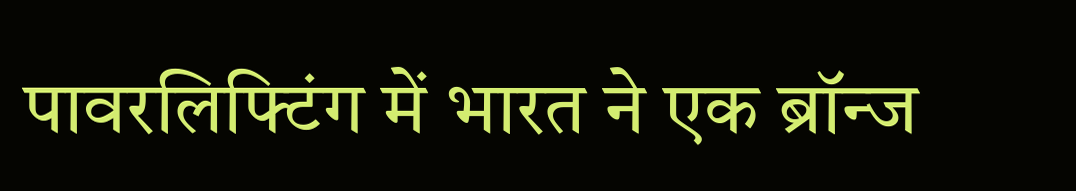पावरलिफ्टिंग में भारत ने एक ब्रॉन्ज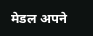मेडल अपने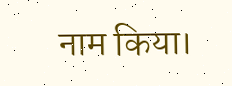नाम किया।